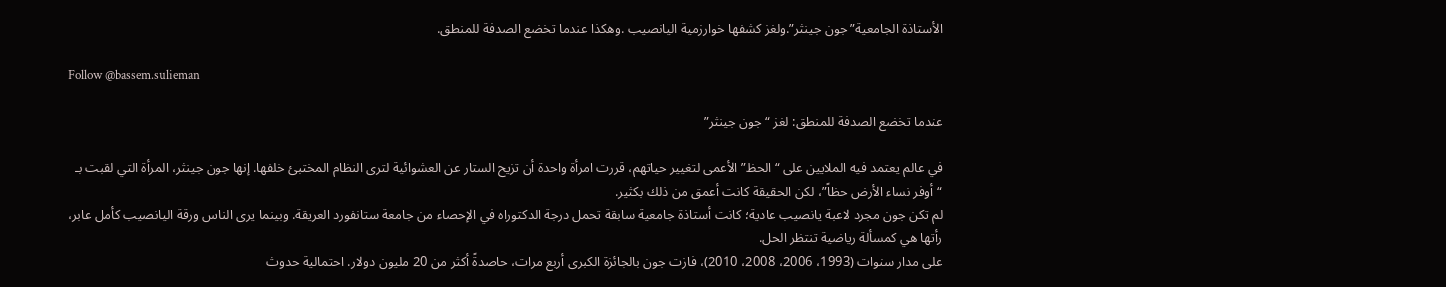الأستاذة الجامعية”جون جينثر”.ولغز كشفها خوارزمية اليانصيب .وهكذا عندما تخضع الصدفة للمنطق.

Follow @bassem.sulieman

عندما تخضع الصدفة للمنطق: لغز “جون جينثر”

في عالم يعتمد فيه الملايين على “الحظ” الأعمى لتغيير حياتهم، قررت امرأة واحدة أن تزيح الستار عن العشوائية لترى النظام المختبئ خلفها. إنها جون جينثر، المرأة التي لقبت بـ “أوفر نساء الأرض حظاً”، لكن الحقيقة كانت أعمق من ذلك بكثير.
لم تكن جون مجرد لاعبة يانصيب عادية؛ كانت أستاذة جامعية سابقة تحمل درجة الدكتوراه في الإحصاء من جامعة ستانفورد العريقة. وبينما يرى الناس ورقة اليانصيب كأمل عابر، رأتها هي كمسألة رياضية تنتظر الحل.
على مدار سنوات (1993، 2006، 2008، 2010)، فازت جون بالجائزة الكبرى أربع مرات، حاصدةً أكثر من 20 مليون دولار. احتمالية حدوث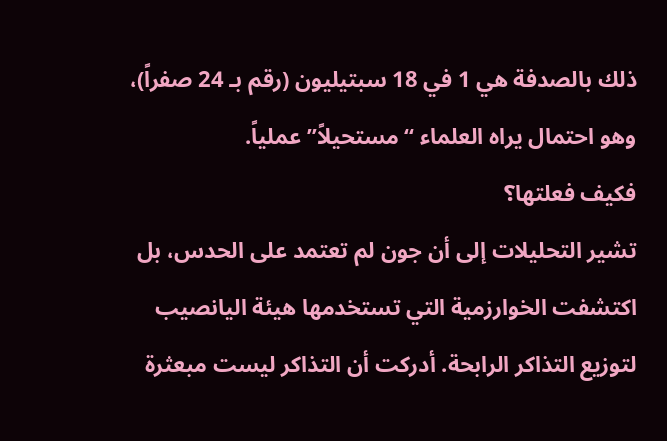ذلك بالصدفة هي 1 في 18 سبتيليون (رقم بـ 24 صفراً)، وهو احتمال يراه العلماء “مستحيلاً” عملياً.
فكيف فعلتها؟
تشير التحليلات إلى أن جون لم تعتمد على الحدس، بل اكتشفت الخوارزمية التي تستخدمها هيئة اليانصيب لتوزيع التذاكر الرابحة. أدركت أن التذاكر ليست مبعثرة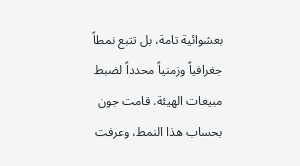بعشوائية تامة، بل تتبع نمطاً جغرافياً وزمنياً محدداً لضبط مبيعات الهيئة. قامت جون بحساب هذا النمط، وعرفت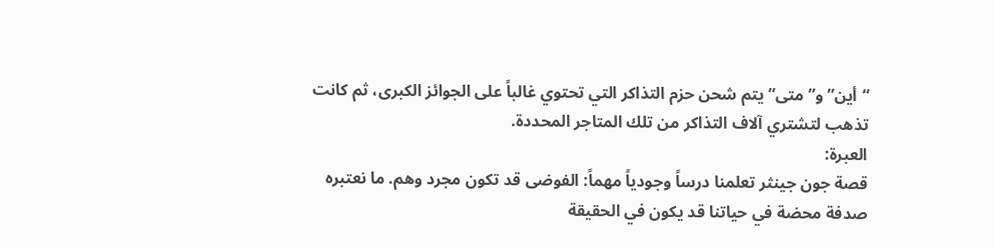“أين” و”متى” يتم شحن حزم التذاكر التي تحتوي غالباً على الجوائز الكبرى، ثم كانت تذهب لتشتري آلاف التذاكر من تلك المتاجر المحددة.
العبرة:
قصة جون جينثر تعلمنا درساً وجودياً مهماً: الفوضى قد تكون مجرد وهم. ما نعتبره صدفة محضة في حياتنا قد يكون في الحقيقة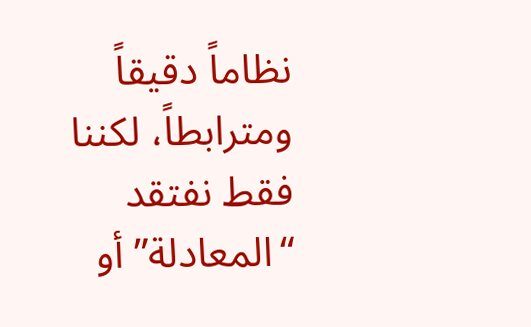نظاماً دقيقاً ومترابطاً، لكننا فقط نفتقد “المعادلة” أو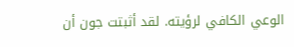الوعي الكافي لرؤيته. لقد أثبتت جون أن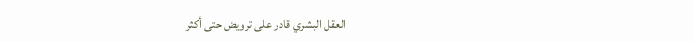العقل البشري قادر على ترويض حتى أكثر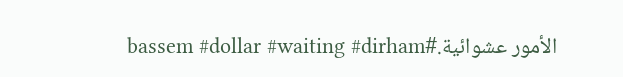الأمور عشوائية.#bassem #dollar #waiting #dirham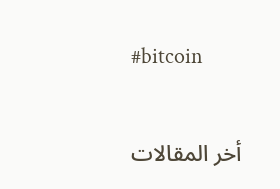#bitcoin

أخر المقالات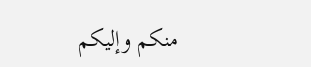منكم وإليكم